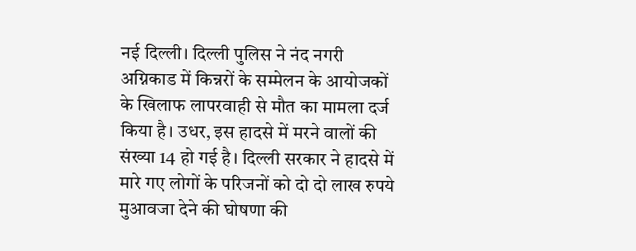नई दिल्ली। दिल्ली पुलिस ने नंद नगरी अग्निकाड में किन्नरों के सम्मेलन के आयोजकों के खिलाफ लापरवाही से मौत का मामला दर्ज किया है। उधर, इस हादसे में मरने वालों की संख्या 14 हो गई है। दिल्ली सरकार ने हादसे में मारे गए लोगों के परिजनों को दो दो लाख रुपये मुआवजा देने की घोषणा की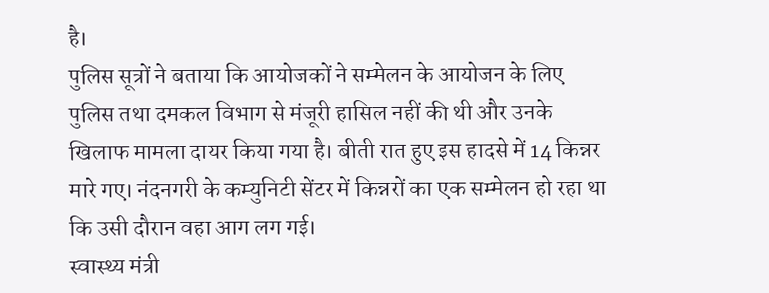है।
पुलिस सूत्रों ने बताया कि आयोजकों ने सम्मेलन के आयोजन के लिए पुलिस तथा दमकल विभाग से मंजूरी हासिल नहीं की थी और उनके खिलाफ मामला दायर किया गया है। बीती रात हुए इस हादसे में 14 किन्नर मारे गए। नंदनगरी के कम्युनिटी सेंटर में किन्नरों का एक सम्मेलन हो रहा था कि उसी दौरान वहा आग लग गई।
स्वास्थ्य मंत्री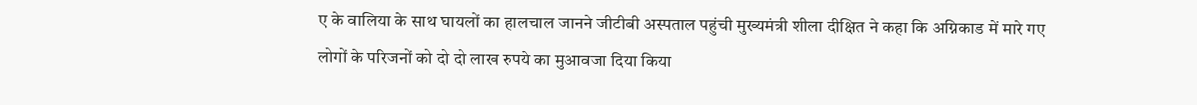ए के वालिया के साथ घायलों का हालचाल जानने जीटीबी अस्पताल पहुंची मुख्यमंत्री शीला दीक्षित ने कहा कि अग्निकाड में मारे गए लोगों के परिजनों को दो दो लाख रुपये का मुआवजा दिया किया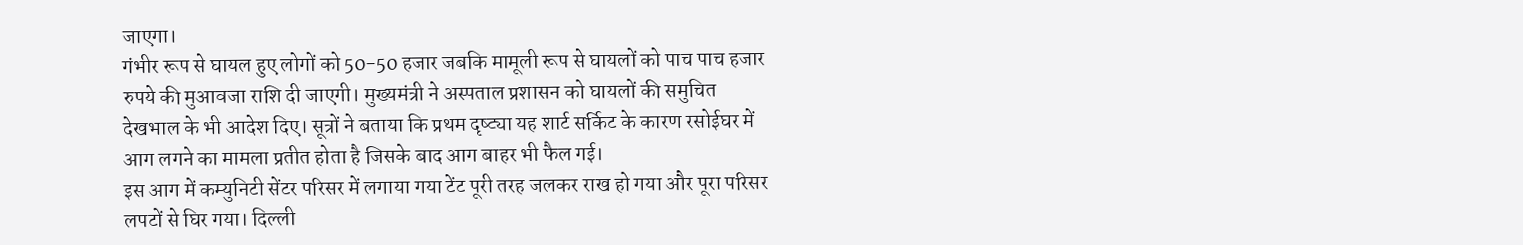जाएगा।
गंभीर रूप से घायल हुए लोगों को 50-50 हजार जबकि मामूली रूप से घायलों को पाच पाच हजार रुपये की मुआवजा राशि दी जाएगी। मुख्यमंत्री ने अस्पताल प्रशासन को घायलों की समुचित देखभाल के भी आदेश दिए। सूत्रों ने बताया कि प्रथम दृष्ट्या यह शार्ट सर्किट के कारण रसोईघर में आग लगने का मामला प्रतीत होता है जिसके बाद आग बाहर भी फैल गई।
इस आग में कम्युनिटी सेंटर परिसर में लगाया गया टेंट पूरी तरह जलकर राख हो गया और पूरा परिसर लपटों से घिर गया। दिल्ली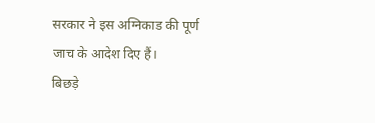सरकार ने इस अग्निकाड की पूर्ण जाच के आदेश दिए हैं।
बिछड़े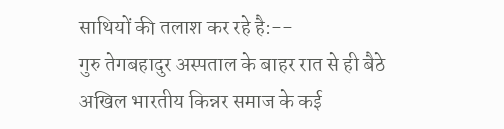साथियों की तलाश कर रहे है:--
गुरु तेगबहादुर अस्पताल के बाहर रात से ही बैठे अखिल भारतीय किन्नर समाज के कई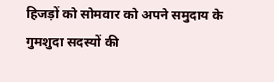हिजड़ों को सोमवार को अपने समुदाय के गुमशुदा सदस्यों की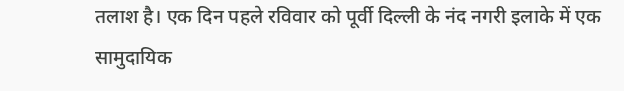तलाश है। एक दिन पहले रविवार को पूर्वी दिल्ली के नंद नगरी इलाके में एक सामुदायिक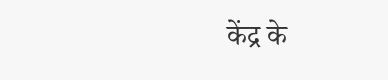केंद्र के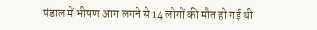पंडाल में भीषण आग लगने से 14 लोगों की मौत हो गई थी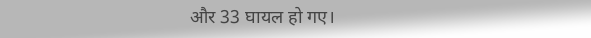और 33 घायल हो गए।